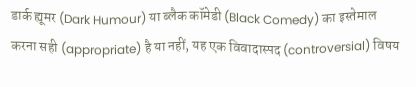डार्क ह्यूमर (Dark Humour) या ब्लैक कॉमेडी (Black Comedy) का इस्तेमाल करना सही (appropriate) है या नहीं, यह एक विवादास्पद (controversial) विषय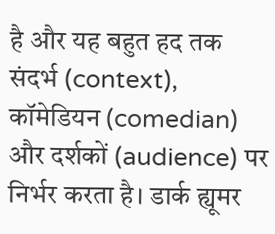है और यह बहुत हद तक संदर्भ (context), कॉमेडियन (comedian) और दर्शकों (audience) पर निर्भर करता है। डार्क ह्यूमर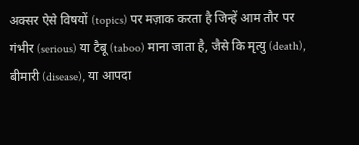अक्सर ऐसे विषयों (topics) पर मज़ाक करता है जिन्हें आम तौर पर गंभीर (serious) या टैबू (taboo) माना जाता है, जैसे कि मृत्यु (death), बीमारी (disease), या आपदा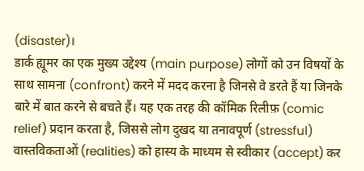(disaster)।
डार्क ह्यूमर का एक मुख्य उद्देश्य (main purpose) लोगों को उन विषयों के साथ सामना (confront) करने में मदद करना है जिनसे वे डरते हैं या जिनके बारे में बात करने से बचते हैं। यह एक तरह की कॉमिक रिलीफ़ (comic relief) प्रदान करता है, जिससे लोग दुखद या तनावपूर्ण (stressful) वास्तविकताओं (realities) को हास्य के माध्यम से स्वीकार (accept) कर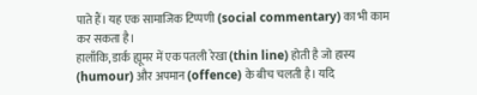पाते हैं। यह एक सामाजिक टिप्पणी (social commentary) का भी काम कर सकता है।
हालाँकि, डार्क ह्यूमर में एक पतली रेखा (thin line) होती है जो हास्य (humour) और अपमान (offence) के बीच चलती है। यदि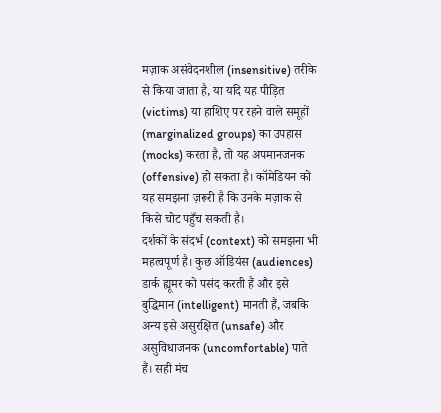मज़ाक असंवेदनशील (insensitive) तरीके से किया जाता है, या यदि यह पीड़ित (victims) या हाशिए पर रहने वाले समूहों (marginalized groups) का उपहास (mocks) करता है, तो यह अपमानजनक (offensive) हो सकता है। कॉमेडियन को यह समझना ज़रूरी है कि उनके मज़ाक से किसे चोट पहुँच सकती है।
दर्शकों के संदर्भ (context) को समझना भी महत्वपूर्ण है। कुछ ऑडियंस (audiences) डार्क ह्यूमर को पसंद करती हैं और इसे बुद्धिमान (intelligent) मानती हैं, जबकि अन्य इसे असुरक्षित (unsafe) और असुविधाजनक (uncomfortable) पाते हैं। सही मंच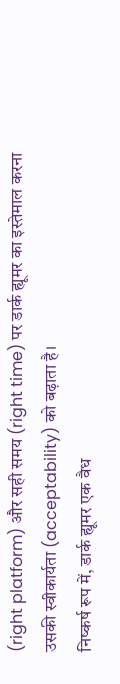(right platform) और सही समय (right time) पर डार्क ह्यूमर का इस्तेमाल करना उसकी स्वीकार्यता (acceptability) को बढ़ाता है।
निष्कर्ष रूप में, डार्क ह्यूमर एक वैध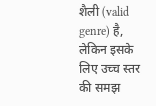शैली (valid genre) है, लेकिन इसके लिए उच्च स्तर की समझ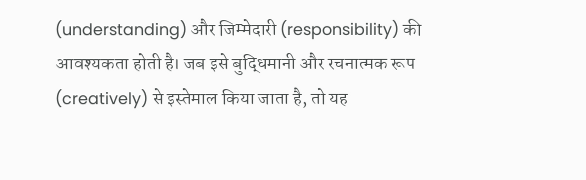(understanding) और जिम्मेदारी (responsibility) की आवश्यकता होती है। जब इसे बुद्धिमानी और रचनात्मक रूप (creatively) से इस्तेमाल किया जाता है, तो यह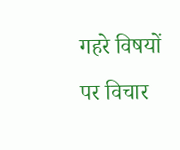गहरे विषयों पर विचार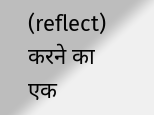(reflect) करने का एक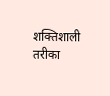शक्तिशाली तरीका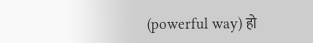(powerful way) हो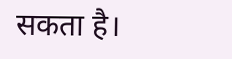सकता है।